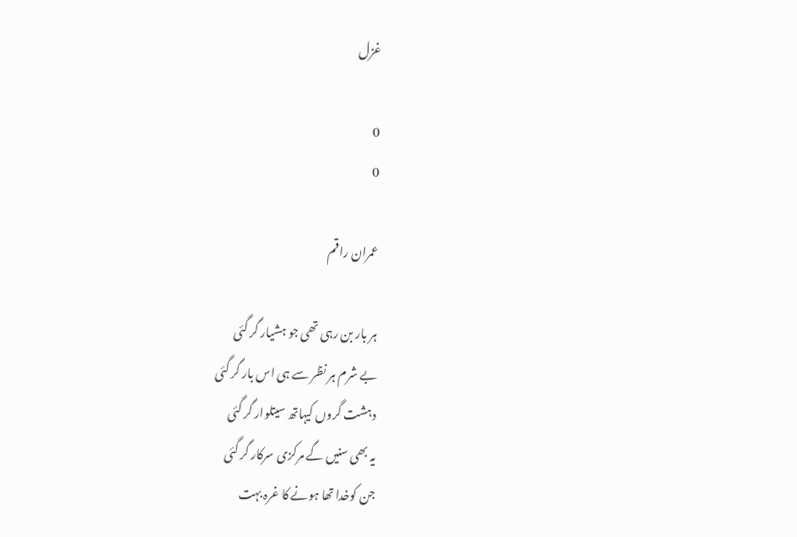غزل

0
0

عمران راقم

ہر بار بن رہی تھی جو ہشیار گر گئی
بے شرم ہر نظر سے ہی اس بار گر گئی
دہشت گروں کیہاتھ سیتلوار گر گئی
یہ بھی سنیں گے مرکزی سرکار گر گئی
جن کوخدا تھا ہونے کا غرہ بہت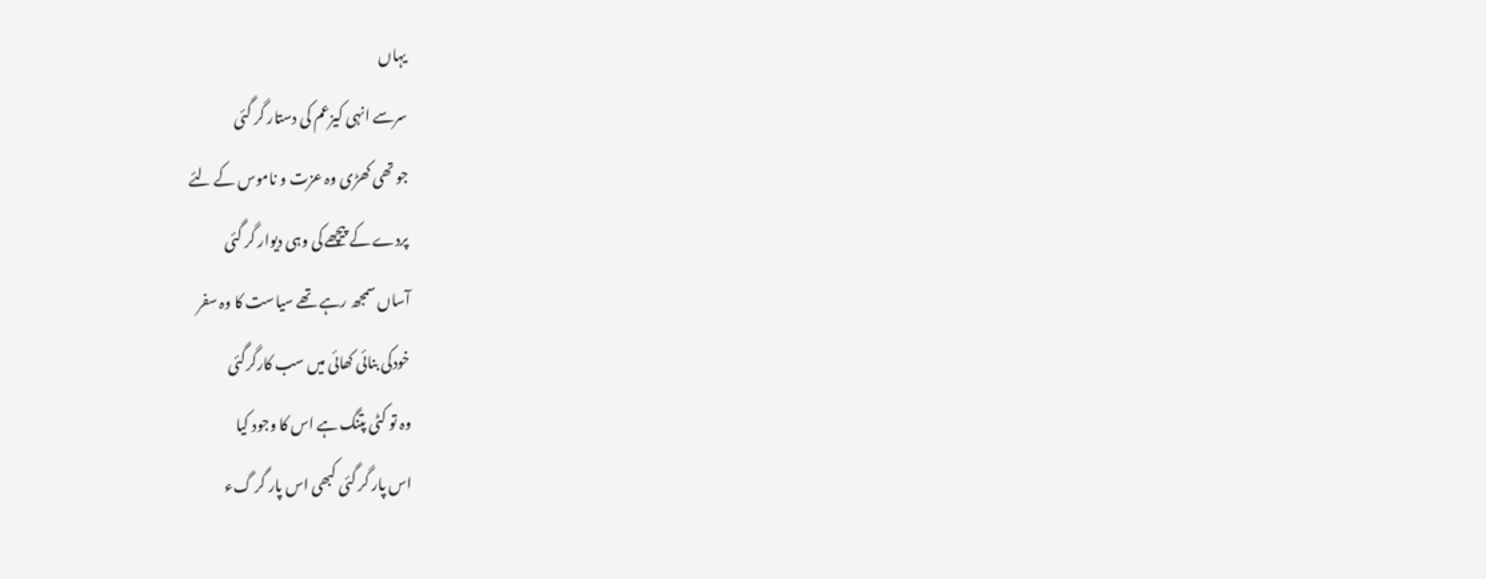یہاں
سرسے انہی کیزعم کی دستار گر گئی
جو تھی کھڑی وہ عزت و ناموس کے لئے
پردے کے پیچھے کی وہی دیوار گر گئی
آساں سمجھ رہے تھے سیاست کا وہ سفر
خودکی بنائی کھائی میں سب کارگرگئی
وہ تو کٹی پتنگ ہے اس کا وجود کیا
اس پار گر گئی کبھی اس پار گر گء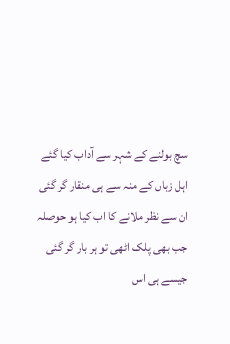سچ بولنے کے شہر سے آداب کیا گئے
اہل زباں کے منہ سے ہی منقار گر گئی
ان سے نظر ملانے کا اب کیا ہو حوصلہ
جب بھی پلک اٹھی تو ہر بار گر گئی
جیسے ہی اس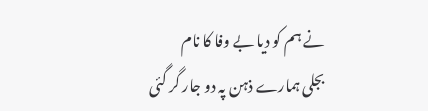نے ہم کو دیا بے وفا کا نام
بجلی ہمارے ذہن پہ دو جار گر گئی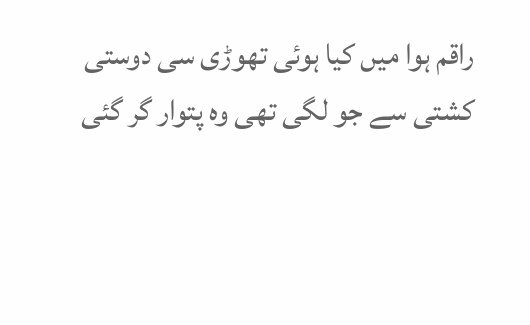راقم ہوا میں کیا ہوئی تھوڑی سی دوستی
کشتی سے جو لگی تھی وہ پتوار گر گئی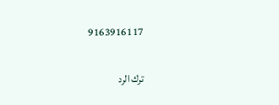9163916117

ترك الرد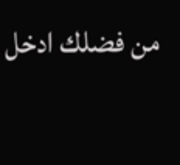من فضلك ادخل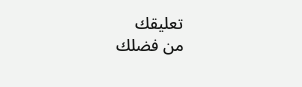تعليقك
من فضلك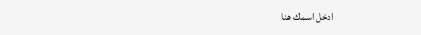ادخل اسمك هنا